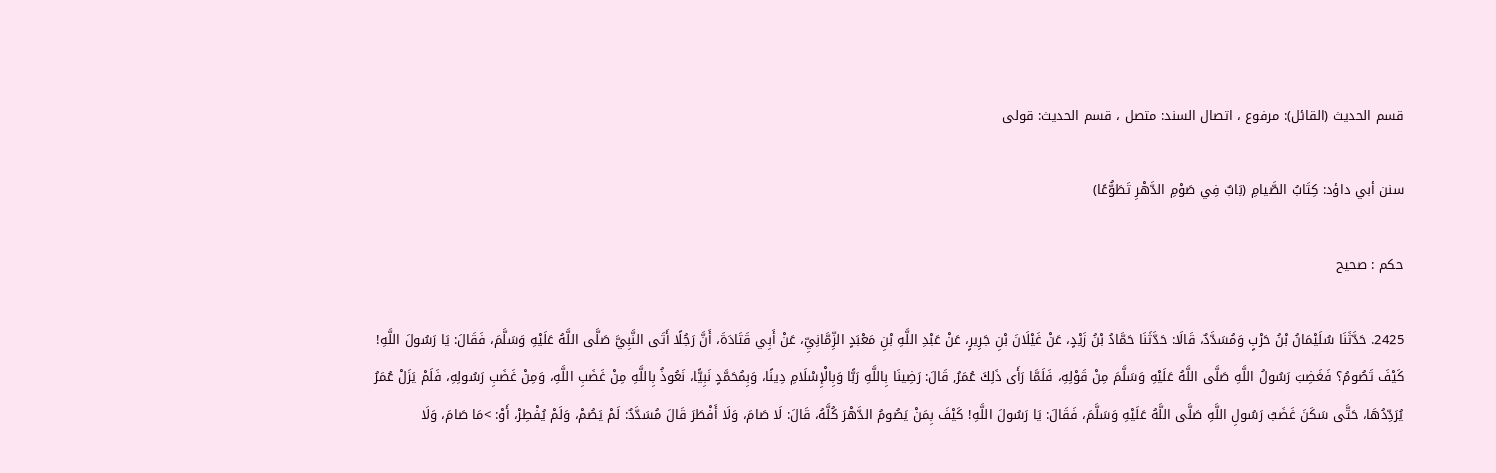قسم الحديث (القائل): مرفوع ، اتصال السند: متصل ، قسم الحديث: قولی

سنن أبي داؤد: كِتَابُ الصَّیامِ (بَابٌ فِي صَوْمِ الدَّهْرِ تَطَوُّعًا)

حکم : صحیح

2425. حَدَّثَنَا سُلَيْمَانُ بْنُ حَرْبٍ وَمُسَدَّدٌ، قَالَا: حَدَّثَنَا حَمَّادُ بْنُ زَيْدٍ، عَنْ غَيْلَانَ بْنِ جَرِيرٍ، عَنْ عَبْدِ اللَّهِ بْنِ مَعْبَدٍ الزِّمَّانِيِّ، عَنْ أَبِي قَتَادَةَ، أَنَّ رَجُلًا أَتَى النَّبِيَّ صَلَّى اللَّهُ عَلَيْهِ وَسَلَّمَ، فَقَالَ: يَا رَسُولَ اللَّهِ! كَيْفَ تَصُومُ؟ فَغَضِبَ رَسُولُ اللَّهِ صَلَّى اللَّهُ عَلَيْهِ وَسَلَّمَ مِنْ قَوْلِهِ، فَلَمَّا رَأَى ذَلِكَ عُمَرُ, قَالَ: رَضِينَا بِاللَّهِ رَبًّا وَبِالْإِسْلَامِ دِينًا، وَبِمُحَمَّدٍ نَبِيًّا، نَعُوذُ بِاللَّهِ مِنْ غَضَبِ اللَّهِ، وَمِنْ غَضَبِ رَسُولِهِ، فَلَمْ يَزَلْ عُمَرُ يُرَدِّدُهَا، حَتَّى سَكَنَ غَضَبُ رَسُولِ اللَّهِ صَلَّى اللَّهُ عَلَيْهِ وَسَلَّمَ، فَقَالَ: يَا رَسُولَ اللَّهِ! كَيْفَ بِمَنْ يَصُومُ الدَّهْرَ كُلَّهُ، قَالَ: لَا صَامَ، وَلَا أَفْطَرَ قَالَ مُسَدَّدٌ: لَمْ يَصُمْ، وَلَمْ يُفْطِرْ، أَوْ: >مَا صَامَ، وَلَا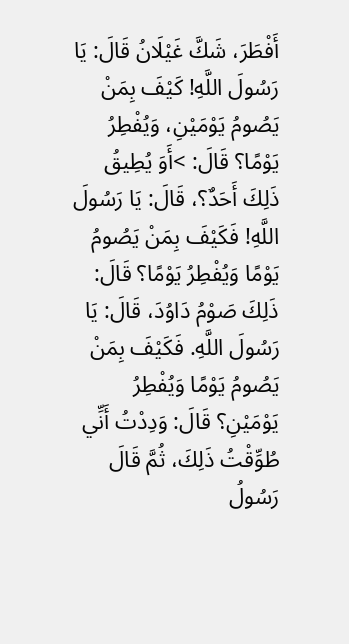أَفْطَرَ، شَكَّ غَيْلَانُ قَالَ: يَا رَسُولَ اللَّهِ! كَيْفَ بِمَنْ يَصُومُ يَوْمَيْنِ، وَيُفْطِرُ يَوْمًا؟ قَالَ: >أَوَ يُطِيقُ ذَلِكَ أَحَدٌ؟، قَالَ: يَا رَسُولَ اللَّهِ! فَكَيْفَ بِمَنْ يَصُومُ يَوْمًا وَيُفْطِرُ يَوْمًا؟ قَالَ: ذَلِكَ صَوْمُ دَاوُدَ، قَالَ: يَا رَسُولَ اللَّهِ. فَكَيْفَ بِمَنْ يَصُومُ يَوْمًا وَيُفْطِرُ يَوْمَيْنِ؟ قَالَ: وَدِدْتُ أَنِّي طُوِّقْتُ ذَلِكَ، ثُمَّ قَالَ رَسُولُ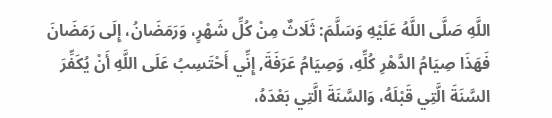اللَّهِ صَلَّى اللَّهُ عَلَيْهِ وَسَلَّمَ: ثَلَاثٌ مِنْ كُلِّ شَهْرٍ، وَرَمَضَانُ، إِلَى رَمَضَانَ فَهَذَا صِيَامُ الدَّهْرِ كُلِّهِ، وَصِيَامُ عَرَفَةَ, إِنِّي أَحْتَسِبُ عَلَى اللَّهِ أَنْ يُكَفِّرَ السَّنَةَ الَّتِي قَبْلَهُ، وَالسَّنَةَ الَّتِي بَعْدَهُ،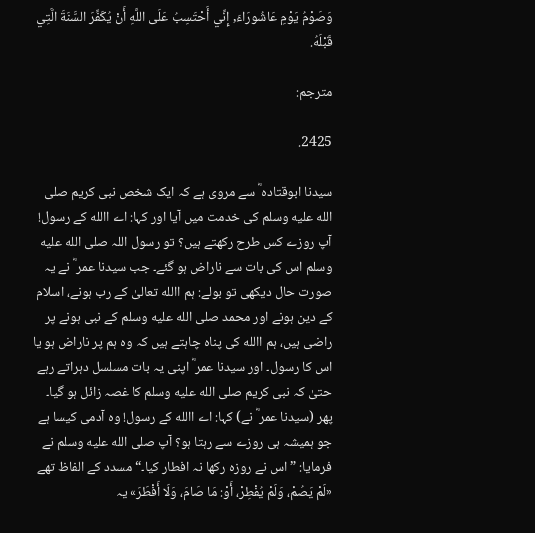وَصَوْمُ يَوْمِ عَاشُورَاءَ, إِنِّي أَحْتَسِبُ عَلَى اللَّهِ أَنْ يُكَفِّرَ السَّنَةَ الَّتِي قَبْلَهُ.

مترجم:

2425.

سیدنا ابوقتادہ ؓ سے مروی ہے کہ ایک شخص نبی کریم صلى الله عليه وسلم کی خدمت میں آیا اور کہا: اے االله کے رسول! آپ روزے کس طرح رکھتے ہیں؟ تو رسول اللہ صلى الله عليه وسلم اس کی بات سے ناراض ہو گئے۔ جب سیدنا عمر ؓ نے یہ صورت حال دیکھی تو بولے: ہم االله تعالیٰ کے رب ہونے، اسلام کے دین ہونے اور محمد صلى الله عليه وسلم کے نبی ہونے پر راضی ہیں، ہم االله کی پناہ چاہتے ہیں کہ وہ ہم پر ناراض ہو یا اس کا رسول۔ اور سیدنا عمر ؓ اپنی یہ بات مسلسل دہراتے رہے حتیٰ کہ نبی کریم صلى الله عليه وسلم کا غصہ زائل ہو گیا۔ پھر (سیدنا عمر ؓ نے) کہا: اے االله کے رسول! وہ آدمی کیسا ہے جو ہمیشہ ہی روزے سے رہتا ہو؟ آپ صلى الله عليه وسلم نے فرمایا: ”اس نے روزہ رکھا نہ افطار کیا۔“ مسدد کے الفاظ تھے «لَمْ يَصُمْ، وَلَمْ يُفْطِرْ، أَوْ: مَا صَامَ، وَلَا أَفْطَرَ» یہ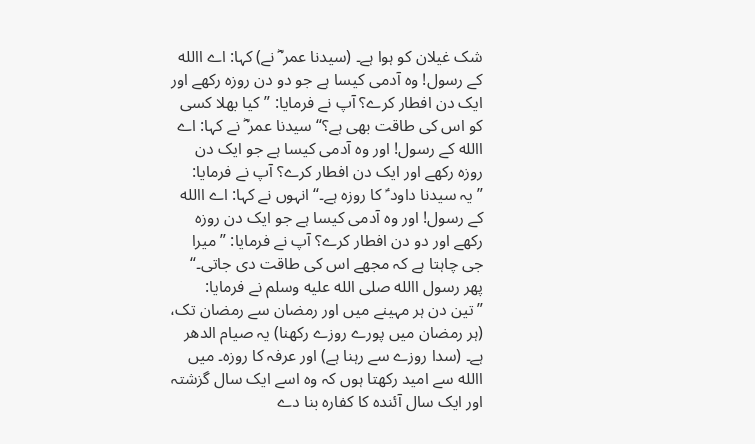شک غیلان کو ہوا ہے۔ (سیدنا عمر ؓ نے) کہا: اے االله کے رسول! وہ آدمی کیسا ہے جو دو دن روزہ رکھے اور ایک دن افطار کرے؟ آپ نے فرمایا: ”کیا بھلا کسی کو اس کی طاقت بھی ہے؟“ سیدنا عمر ؓ نے کہا: اے االله کے رسول! اور وہ آدمی کیسا ہے جو ایک دن روزہ رکھے اور ایک دن افطار کرے؟ آپ نے فرمایا: ”یہ سیدنا داود ؑ کا روزہ ہے۔“ انہوں نے کہا: اے االله کے رسول! اور وہ آدمی کیسا ہے جو ایک دن روزہ رکھے اور دو دن افطار کرے؟ آپ نے فرمایا: ”میرا جی چاہتا ہے کہ مجھے اس کی طاقت دی جاتی۔“ پھر رسول االله صلى الله عليه وسلم نے فرمایا: ”تین دن ہر مہینے میں اور رمضان سے رمضان تک، (ہر رمضان میں پورے روزے رکھنا) یہ صیام الدھر ہے۔ (سدا روزے سے رہنا ہے) اور عرفہ کا روزہ۔ میں االله سے امید رکھتا ہوں کہ وہ اسے ایک سال گزشتہ اور ایک سال آئندہ کا کفارہ بنا دے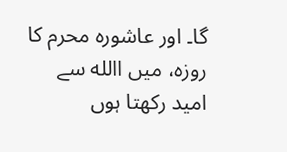گا۔ اور عاشورہ محرم کا روزہ، میں االله سے امید رکھتا ہوں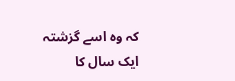کہ وہ اسے گزشتہ ایک سال کا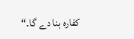کفارہ بنا دے گا۔“